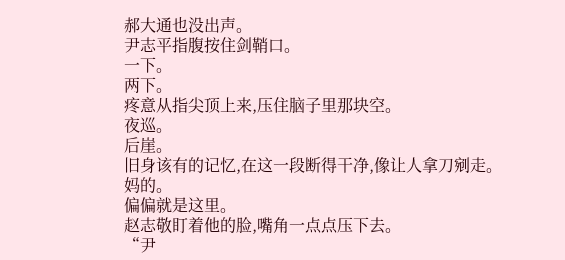郝大通也没出声。
尹志平指腹按住剑鞘口。
一下。
两下。
疼意从指尖顶上来,压住脑子里那块空。
夜巡。
后崖。
旧身该有的记忆,在这一段断得干净,像让人拿刀剜走。
妈的。
偏偏就是这里。
赵志敬盯着他的脸,嘴角一点点压下去。
“尹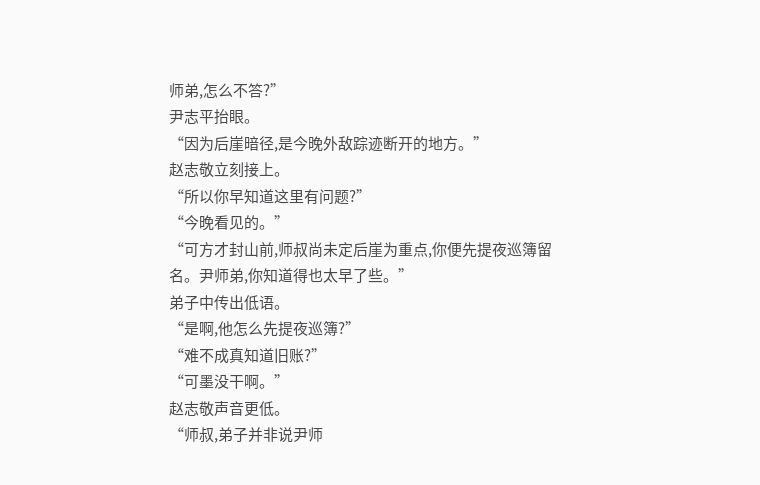师弟,怎么不答?”
尹志平抬眼。
“因为后崖暗径,是今晚外敌踪迹断开的地方。”
赵志敬立刻接上。
“所以你早知道这里有问题?”
“今晚看见的。”
“可方才封山前,师叔尚未定后崖为重点,你便先提夜巡簿留名。尹师弟,你知道得也太早了些。”
弟子中传出低语。
“是啊,他怎么先提夜巡簿?”
“难不成真知道旧账?”
“可墨没干啊。”
赵志敬声音更低。
“师叔,弟子并非说尹师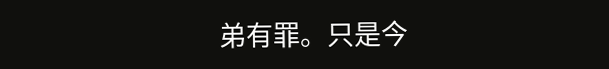弟有罪。只是今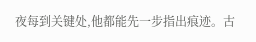夜每到关键处,他都能先一步指出痕迹。古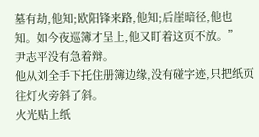墓有劫,他知;欧阳锋来路,他知;后崖暗径,他也知。如今夜巡簿才呈上,他又盯着这页不放。”
尹志平没有急着辩。
他从刘全手下托住册簿边缘,没有碰字迹,只把纸页往灯火旁斜了斜。
火光贴上纸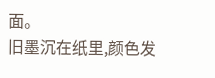面。
旧墨沉在纸里,颜色发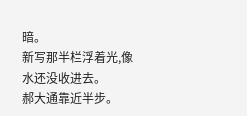暗。
新写那半栏浮着光,像水还没收进去。
郝大通靠近半步。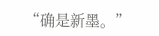“确是新墨。”